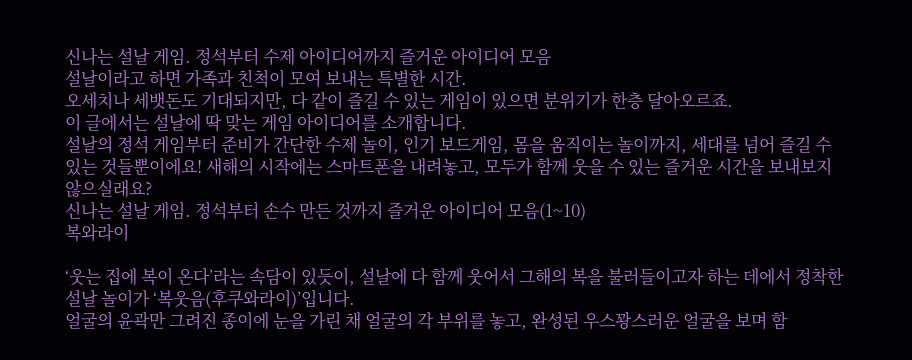신나는 설날 게임. 정석부터 수제 아이디어까지 즐거운 아이디어 모음
설날이라고 하면 가족과 친척이 모여 보내는 특별한 시간.
오세치나 세뱃돈도 기대되지만, 다 같이 즐길 수 있는 게임이 있으면 분위기가 한층 달아오르죠.
이 글에서는 설날에 딱 맞는 게임 아이디어를 소개합니다.
설날의 정석 게임부터 준비가 간단한 수제 놀이, 인기 보드게임, 몸을 움직이는 놀이까지, 세대를 넘어 즐길 수 있는 것들뿐이에요! 새해의 시작에는 스마트폰을 내려놓고, 모두가 함께 웃을 수 있는 즐거운 시간을 보내보지 않으실래요?
신나는 설날 게임. 정석부터 손수 만든 것까지 즐거운 아이디어 모음(1~10)
복와라이

‘웃는 집에 복이 온다’라는 속담이 있듯이, 설날에 다 함께 웃어서 그해의 복을 불러들이고자 하는 데에서 정착한 설날 놀이가 ‘복웃음(후쿠와라이)’입니다.
얼굴의 윤곽만 그려진 종이에 눈을 가린 채 얼굴의 각 부위를 놓고, 완성된 우스꽝스러운 얼굴을 보며 함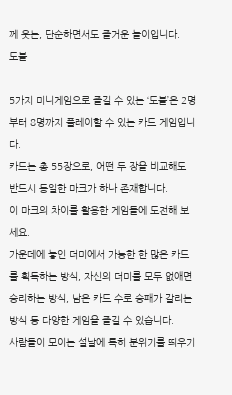께 웃는, 단순하면서도 즐거운 놀이입니다.
도블

5가지 미니게임으로 즐길 수 있는 ‘도블’은 2명부터 8명까지 플레이할 수 있는 카드 게임입니다.
카드는 총 55장으로, 어떤 두 장을 비교해도 반드시 동일한 마크가 하나 존재합니다.
이 마크의 차이를 활용한 게임들에 도전해 보세요.
가운데에 놓인 더미에서 가능한 한 많은 카드를 획득하는 방식, 자신의 더미를 모두 없애면 승리하는 방식, 남은 카드 수로 승패가 갈리는 방식 등 다양한 게임을 즐길 수 있습니다.
사람들이 모이는 설날에 특히 분위기를 띄우기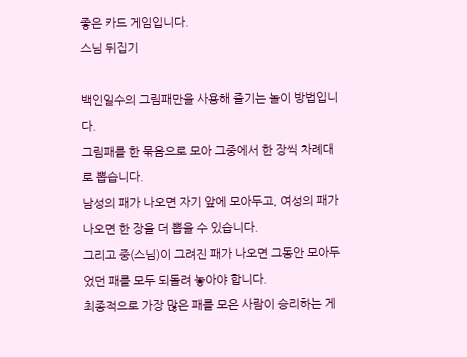좋은 카드 게임입니다.
스님 뒤집기

백인일수의 그림패만을 사용해 즐기는 놀이 방법입니다.
그림패를 한 묶음으로 모아 그중에서 한 장씩 차례대로 뽑습니다.
남성의 패가 나오면 자기 앞에 모아두고, 여성의 패가 나오면 한 장을 더 뽑을 수 있습니다.
그리고 중(스님)이 그려진 패가 나오면 그동안 모아두었던 패를 모두 되돌려 놓아야 합니다.
최종적으로 가장 많은 패를 모은 사람이 승리하는 게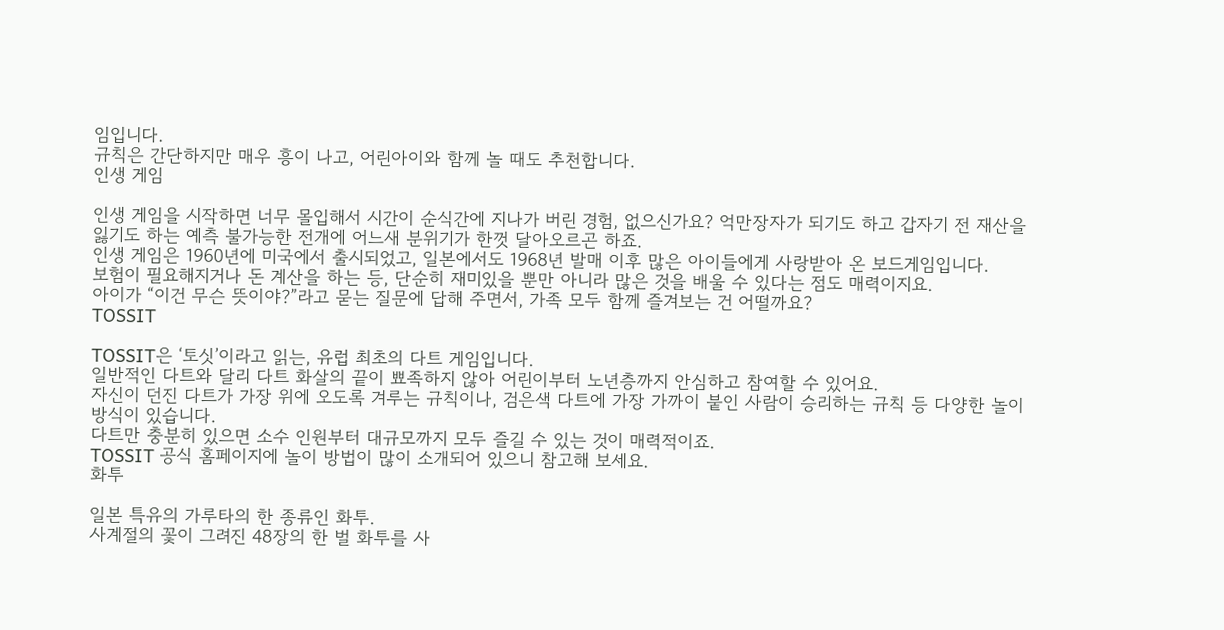임입니다.
규칙은 간단하지만 매우 흥이 나고, 어린아이와 함께 놀 때도 추천합니다.
인생 게임

인생 게임을 시작하면 너무 몰입해서 시간이 순식간에 지나가 버린 경험, 없으신가요? 억만장자가 되기도 하고 갑자기 전 재산을 잃기도 하는 예측 불가능한 전개에 어느새 분위기가 한껏 달아오르곤 하죠.
인생 게임은 1960년에 미국에서 출시되었고, 일본에서도 1968년 발매 이후 많은 아이들에게 사랑받아 온 보드게임입니다.
보험이 필요해지거나 돈 계산을 하는 등, 단순히 재미있을 뿐만 아니라 많은 것을 배울 수 있다는 점도 매력이지요.
아이가 “이건 무슨 뜻이야?”라고 묻는 질문에 답해 주면서, 가족 모두 함께 즐겨보는 건 어떨까요?
TOSSIT

TOSSIT은 ‘토싯’이라고 읽는, 유럽 최초의 다트 게임입니다.
일반적인 다트와 달리 다트 화살의 끝이 뾰족하지 않아 어린이부터 노년층까지 안심하고 참여할 수 있어요.
자신이 던진 다트가 가장 위에 오도록 겨루는 규칙이나, 검은색 다트에 가장 가까이 붙인 사람이 승리하는 규칙 등 다양한 놀이 방식이 있습니다.
다트만 충분히 있으면 소수 인원부터 대규모까지 모두 즐길 수 있는 것이 매력적이죠.
TOSSIT 공식 홈페이지에 놀이 방법이 많이 소개되어 있으니 참고해 보세요.
화투

일본 특유의 가루타의 한 종류인 화투.
사계절의 꽃이 그려진 48장의 한 벌 화투를 사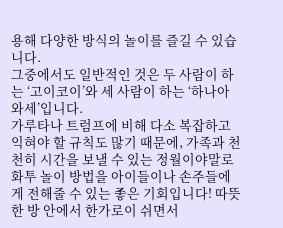용해 다양한 방식의 놀이를 즐길 수 있습니다.
그중에서도 일반적인 것은 두 사람이 하는 ‘고이코이’와 세 사람이 하는 ‘하나아와세’입니다.
가루타나 트럼프에 비해 다소 복잡하고 익혀야 할 규칙도 많기 때문에, 가족과 천천히 시간을 보낼 수 있는 정월이야말로 화투 놀이 방법을 아이들이나 손주들에게 전해줄 수 있는 좋은 기회입니다! 따뜻한 방 안에서 한가로이 쉬면서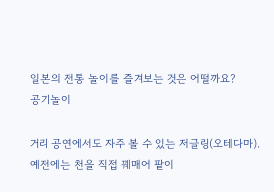일본의 전통 놀이를 즐겨보는 것은 어떨까요?
공기놀이

거리 공연에서도 자주 볼 수 있는 저글링(오테다마).
예전에는 천을 직접 꿰매어 팥이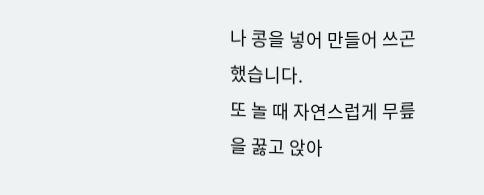나 콩을 넣어 만들어 쓰곤 했습니다.
또 놀 때 자연스럽게 무릎을 꿇고 앉아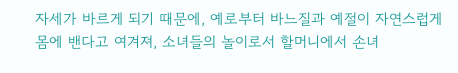자세가 바르게 되기 때문에, 예로부터 바느질과 예절이 자연스럽게 몸에 밴다고 여겨져, 소녀들의 놀이로서 할머니에서 손녀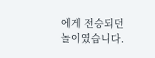에게 전승되던 놀이였습니다.